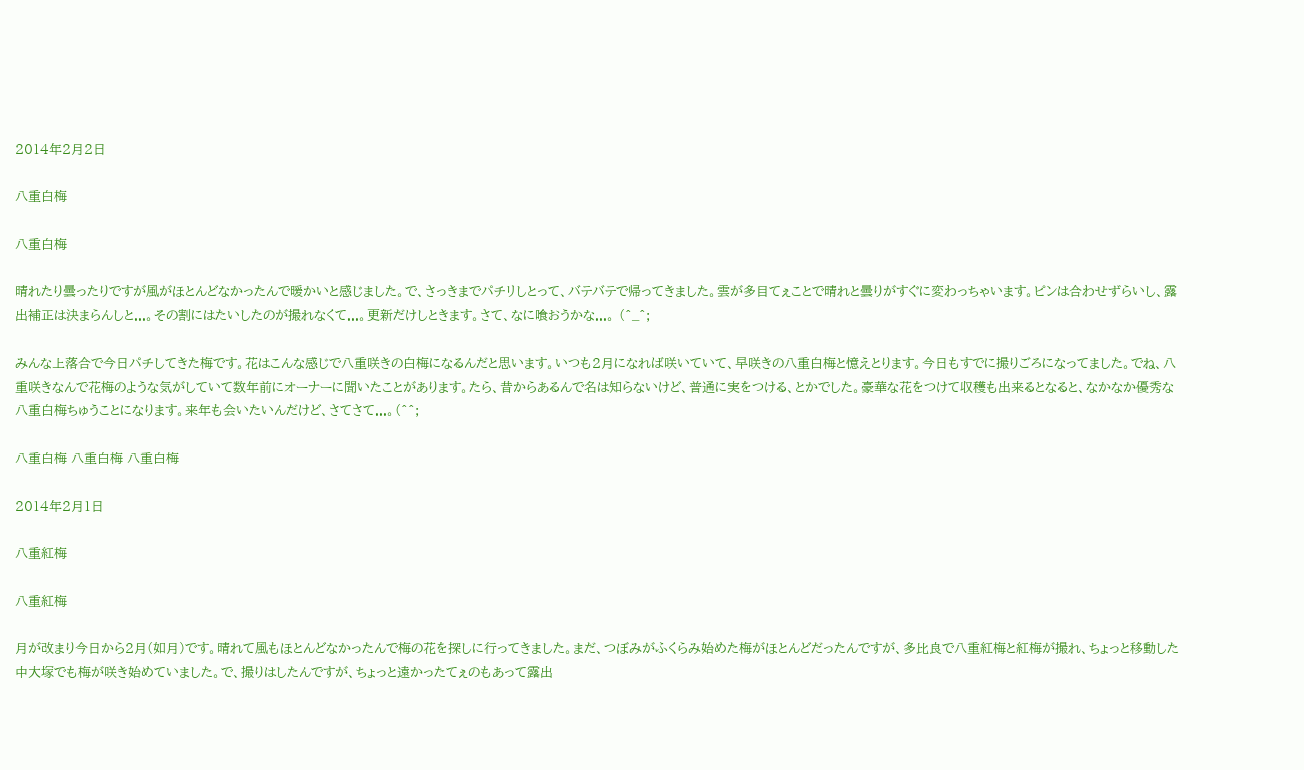2014年2月2日

八重白梅

八重白梅

晴れたり曇ったりですが風がほとんどなかったんで暖かいと感じました。で、さっきまでパチリしとって、バテバテで帰ってきました。雲が多目てぇことで晴れと曇りがすぐに変わっちゃいます。ピンは合わせずらいし、露出補正は決まらんしと...。その割にはたいしたのが撮れなくて...。更新だけしときます。さて、なに喰おうかな...。 (^_^;

みんな上落合で今日パチしてきた梅です。花はこんな感じで八重咲きの白梅になるんだと思います。いつも2月になれば咲いていて、早咲きの八重白梅と憶えとります。今日もすでに撮りごろになってました。でね、八重咲きなんで花梅のような気がしていて数年前にオーナーに聞いたことがあります。たら、昔からあるんで名は知らないけど、普通に実をつける、とかでした。豪華な花をつけて収穫も出来るとなると、なかなか優秀な八重白梅ちゅうことになります。来年も会いたいんだけど、さてさて...。(^^;

八重白梅 八重白梅 八重白梅

2014年2月1日

八重紅梅

八重紅梅

月が改まり今日から2月(如月)です。晴れて風もほとんどなかったんで梅の花を探しに行ってきました。まだ、つぼみがふくらみ始めた梅がほとんどだったんですが、多比良で八重紅梅と紅梅が撮れ、ちょっと移動した中大塚でも梅が咲き始めていました。で、撮りはしたんですが、ちょっと遠かったてぇのもあって露出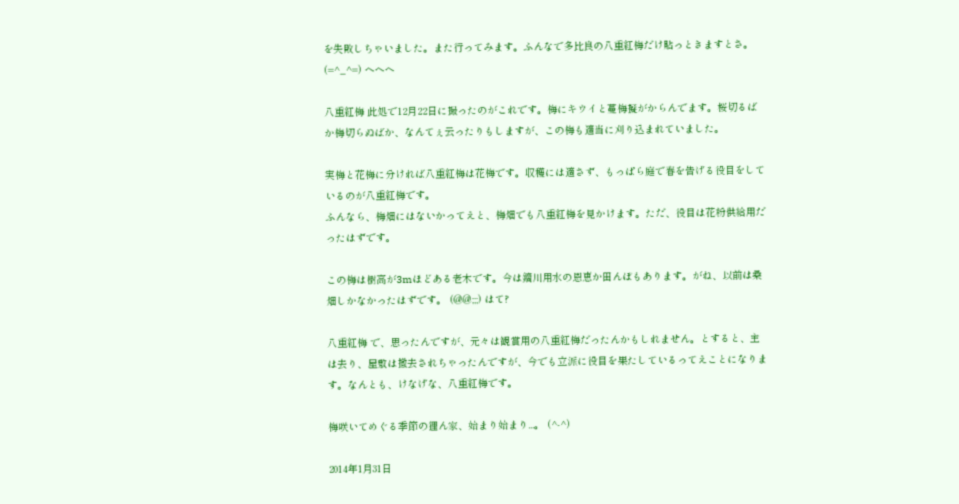を失敗しちゃいました。また行ってみます。ふんなで多比良の八重紅梅だけ貼っときますとさ。 (=^_^=) ヘヘヘ

八重紅梅 此処で12月22日に撮ったのがこれです。梅にキウイと蔓梅擬がからんでます。桜切るばか梅切らぬばか、なんてぇ云ったりもしますが、この梅も適当に刈り込まれていました。

実梅と花梅に分ければ八重紅梅は花梅です。収穫には適さず、もっぱら庭で春を告げる役目をしているのが八重紅梅です。
ふんなら、梅畑にはないかってえと、梅畑でも八重紅梅を見かけます。ただ、役目は花粉供給用だったはずです。

この梅は樹高が3mほどある老木です。今は鏑川用水の恩恵か田んぼもあります。がね、以前は桑畑しかなかったはずです。 (@@;;;) はて?

八重紅梅 で、思ったんですが、元々は観賞用の八重紅梅だったんかもしれません。とすると、主は去り、屋敷は撤去されちゃったんですが、今でも立派に役目を果たしているってえことになります。なんとも、けなげな、八重紅梅です。

梅咲いてめぐる季節の狸ん家、始まり始まり...。 (^-^)

2014年1月31日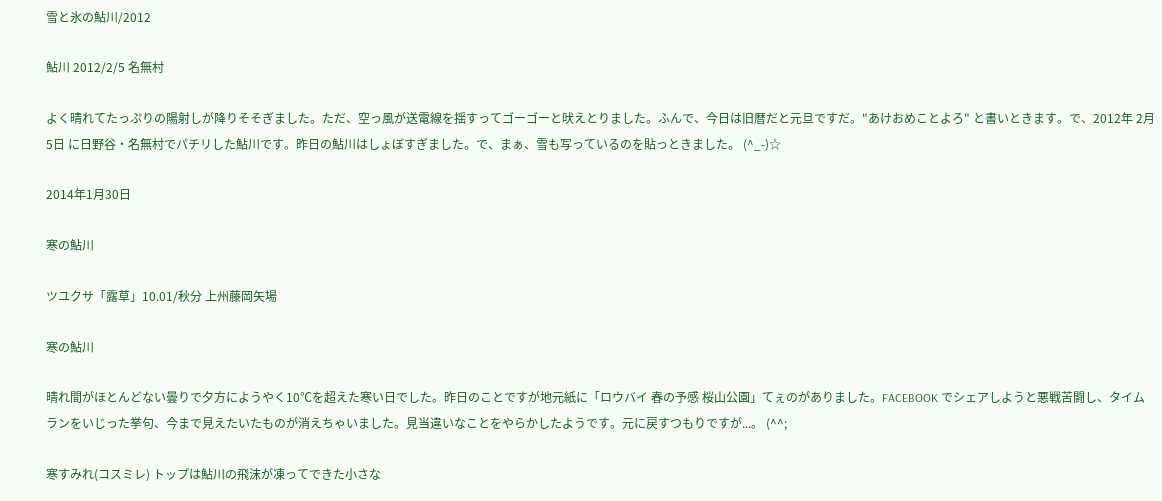雪と氷の鮎川/2012

鮎川 2012/2/5 名無村

よく晴れてたっぷりの陽射しが降りそそぎました。ただ、空っ風が送電線を揺すってゴーゴーと吠えとりました。ふんで、今日は旧暦だと元旦ですだ。"あけおめことよろ" と書いときます。で、2012年 2月 5日 に日野谷・名無村でパチリした鮎川です。昨日の鮎川はしょぼすぎました。で、まぁ、雪も写っているのを貼っときました。 (^_-)☆

2014年1月30日

寒の鮎川

ツユクサ「露草」10.01/秋分 上州藤岡矢場

寒の鮎川

晴れ間がほとんどない曇りで夕方にようやく10℃を超えた寒い日でした。昨日のことですが地元紙に「ロウバイ 春の予感 桜山公園」てぇのがありました。FACEBOOK でシェアしようと悪戦苦闘し、タイムランをいじった挙句、今まで見えたいたものが消えちゃいました。見当違いなことをやらかしたようです。元に戻すつもりですが...。 (^^;

寒すみれ(コスミレ) トップは鮎川の飛沫が凍ってできた小さな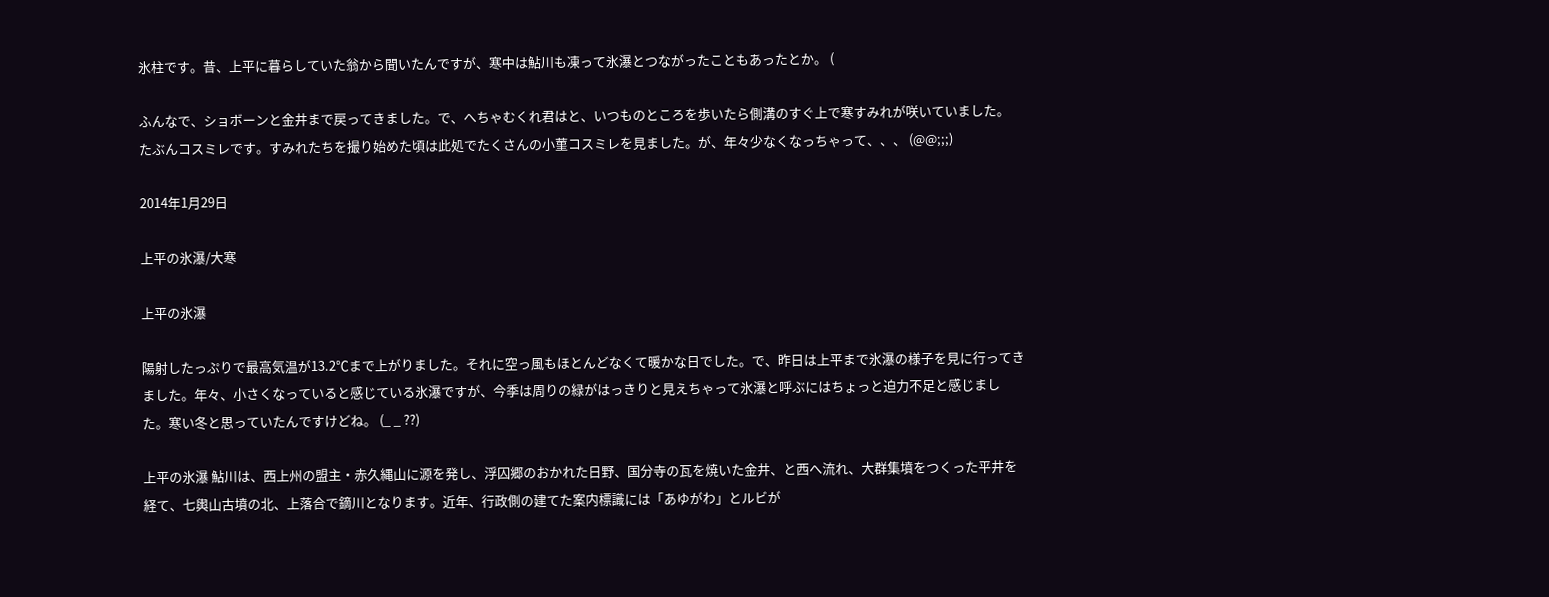氷柱です。昔、上平に暮らしていた翁から聞いたんですが、寒中は鮎川も凍って氷瀑とつながったこともあったとか。 (

ふんなで、ショボーンと金井まで戻ってきました。で、へちゃむくれ君はと、いつものところを歩いたら側溝のすぐ上で寒すみれが咲いていました。たぶんコスミレです。すみれたちを撮り始めた頃は此処でたくさんの小菫コスミレを見ました。が、年々少なくなっちゃって、、、 (@@;;;)

2014年1月29日

上平の氷瀑/大寒

上平の氷瀑

陽射したっぷりで最高気温が13.2℃まで上がりました。それに空っ風もほとんどなくて暖かな日でした。で、昨日は上平まで氷瀑の様子を見に行ってきました。年々、小さくなっていると感じている氷瀑ですが、今季は周りの緑がはっきりと見えちゃって氷瀑と呼ぶにはちょっと迫力不足と感じました。寒い冬と思っていたんですけどね。 (_ _ ??)

上平の氷瀑 鮎川は、西上州の盟主・赤久縄山に源を発し、浮囚郷のおかれた日野、国分寺の瓦を焼いた金井、と西へ流れ、大群集墳をつくった平井を経て、七輿山古墳の北、上落合で鏑川となります。近年、行政側の建てた案内標識には「あゆがわ」とルビが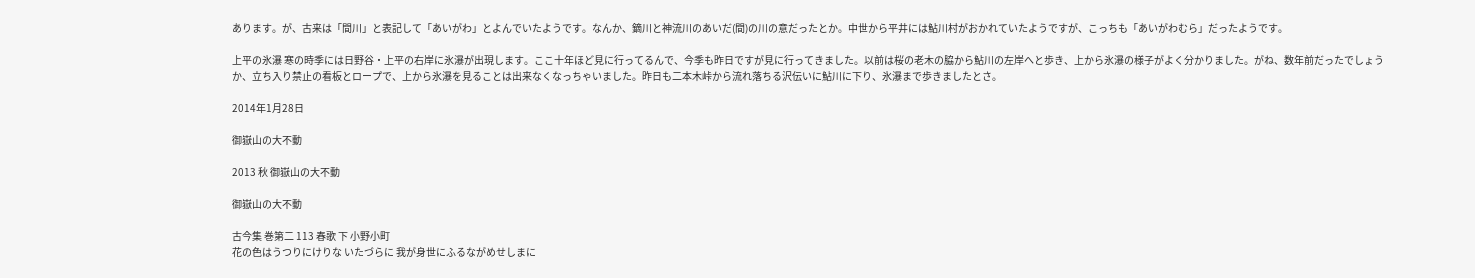あります。が、古来は「間川」と表記して「あいがわ」とよんでいたようです。なんか、鏑川と神流川のあいだ(間)の川の意だったとか。中世から平井には鮎川村がおかれていたようですが、こっちも「あいがわむら」だったようです。

上平の氷瀑 寒の時季には日野谷・上平の右岸に氷瀑が出現します。ここ十年ほど見に行ってるんで、今季も昨日ですが見に行ってきました。以前は桜の老木の脇から鮎川の左岸へと歩き、上から氷瀑の様子がよく分かりました。がね、数年前だったでしょうか、立ち入り禁止の看板とロープで、上から氷瀑を見ることは出来なくなっちゃいました。昨日も二本木峠から流れ落ちる沢伝いに鮎川に下り、氷瀑まで歩きましたとさ。

2014年1月28日

御嶽山の大不動

2013 秋 御嶽山の大不動

御嶽山の大不動

古今集 巻第二 113 春歌 下 小野小町
花の色はうつりにけりな いたづらに 我が身世にふるながめせしまに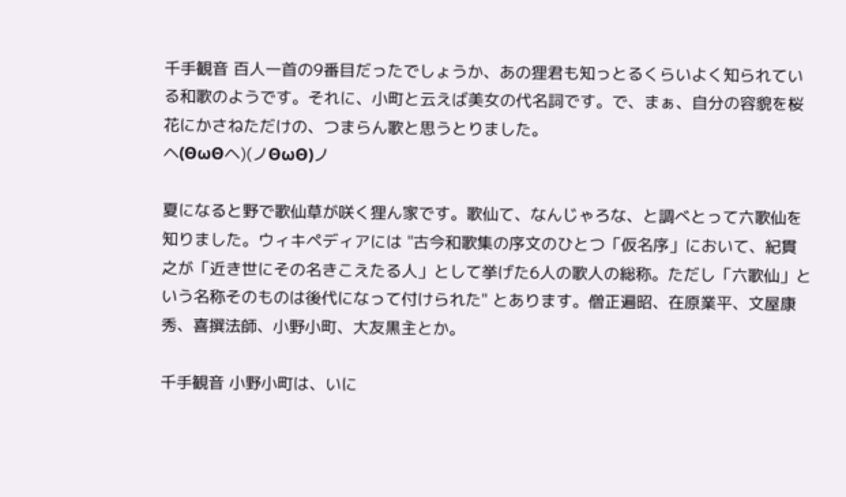千手観音 百人一首の9番目だったでしょうか、あの狸君も知っとるくらいよく知られている和歌のようです。それに、小町と云えば美女の代名詞です。で、まぁ、自分の容貌を桜花にかさねただけの、つまらん歌と思うとりました。
ヘ(ΘωΘヘ)(ノΘωΘ)ノ

夏になると野で歌仙草が咲く狸ん家です。歌仙て、なんじゃろな、と調べとって六歌仙を知りました。ウィキペディアには "古今和歌集の序文のひとつ「仮名序」において、紀貫之が「近き世にその名きこえたる人」として挙げた6人の歌人の総称。ただし「六歌仙」という名称そのものは後代になって付けられた" とあります。僧正遍昭、在原業平、文屋康秀、喜撰法師、小野小町、大友黒主とか。

千手観音 小野小町は、いに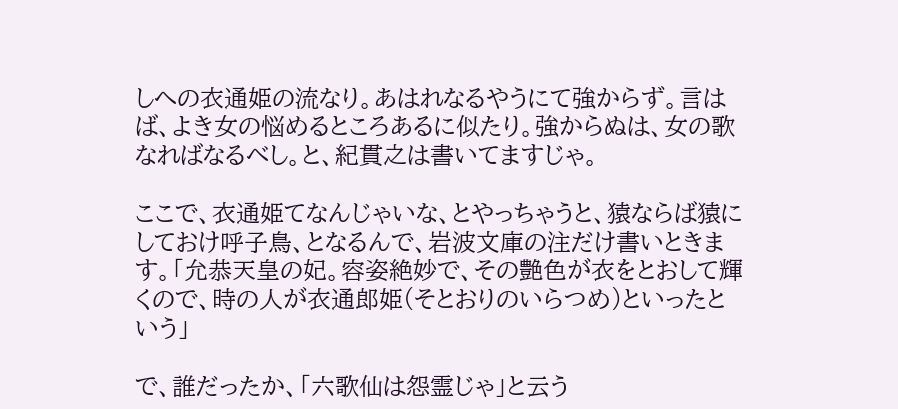しへの衣通姫の流なり。あはれなるやうにて強からず。言はば、よき女の悩めるところあるに似たり。強からぬは、女の歌なればなるべし。と、紀貫之は書いてますじゃ。

ここで、衣通姫てなんじゃいな、とやっちゃうと、猿ならば猿にしておけ呼子鳥、となるんで、岩波文庫の注だけ書いときます。「允恭天皇の妃。容姿絶妙で、その艶色が衣をとおして輝くので、時の人が衣通郎姫(そとおりのいらつめ)といったという」

で、誰だったか、「六歌仙は怨霊じゃ」と云う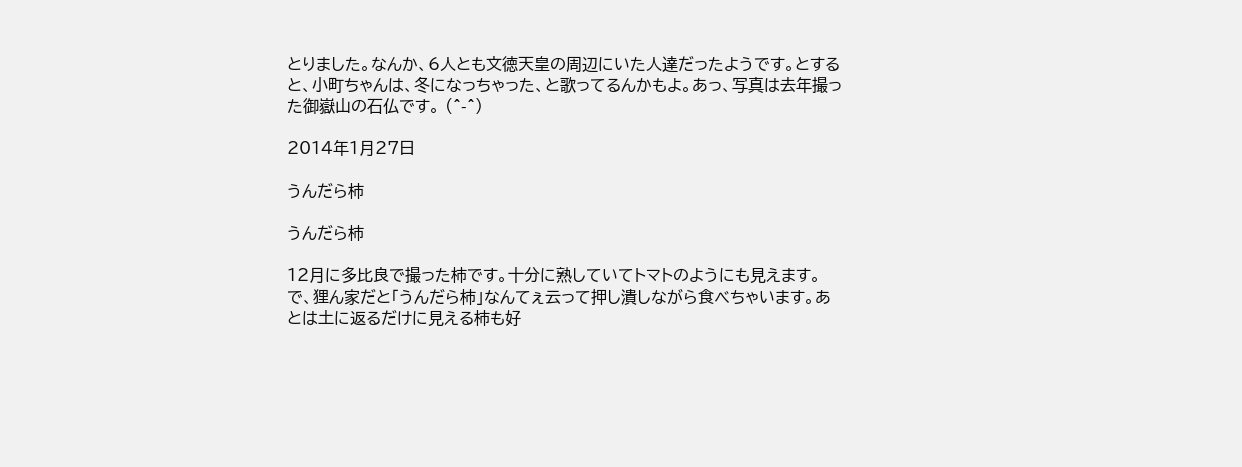とりました。なんか、6人とも文徳天皇の周辺にいた人達だったようです。とすると、小町ちゃんは、冬になっちゃった、と歌ってるんかもよ。あっ、写真は去年撮った御嶽山の石仏です。 (^-^)

2014年1月27日

うんだら柿

うんだら柿

12月に多比良で撮った柿です。十分に熟していてトマトのようにも見えます。で、狸ん家だと「うんだら柿」なんてぇ云って押し潰しながら食べちゃいます。あとは土に返るだけに見える柿も好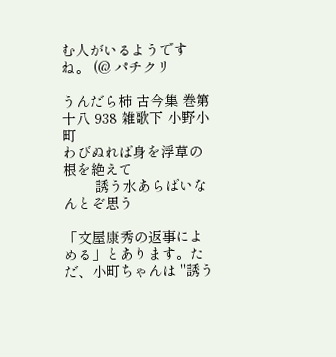む人がいるようですね。 (@ パチクリ

うんだら柿 古今集 巻第十八 938 雑歌下 小野小町
わびぬれば身を浮草の根を絶えて
        誘う水あらばいなんとぞ思う

「文屋康秀の返事によめる」とあります。ただ、小町ちゃんは "誘う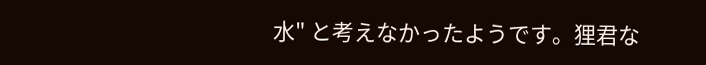水" と考えなかったようです。狸君な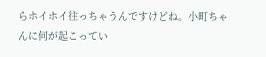らホイホイ往っちゃうんですけどね。小町ちゃんに何が起こってい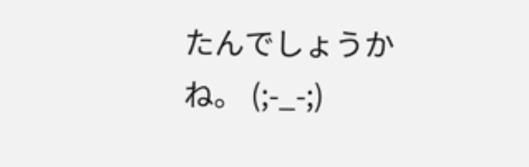たんでしょうかね。 (;-_-;)